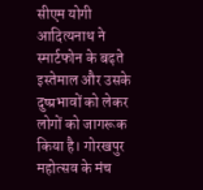सीएम योगी आदित्यनाथ ने स्मार्टफोन के बढ़ते इस्तेमाल और उसके दुष्प्रभावों को लेकर लोगों को जागरूक किया है। गोरखपुर महोत्सव के मंच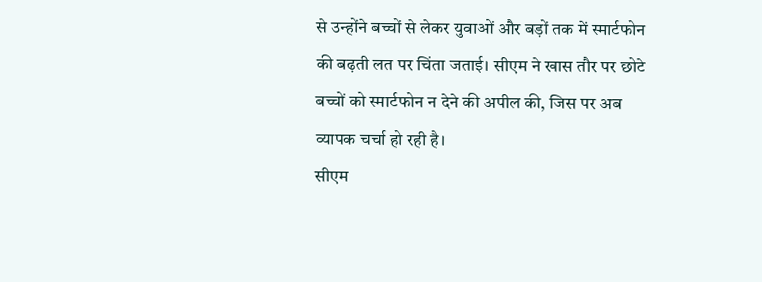से उन्होंने बच्चों से लेकर युवाओं और बड़ों तक में स्मार्टफोन की बढ़ती लत पर चिंता जताई। सीएम ने खास तौर पर छोटे बच्चों को स्मार्टफोन न देने की अपील की, जिस पर अब व्यापक चर्चा हो रही है।
सीएम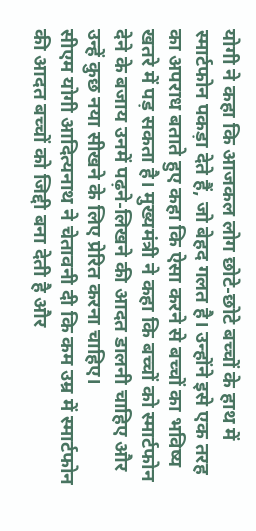योगी ने कहा कि आजकल लोग छोटे-छोटे बच्चों के हाथ में स्मार्टफोन पकड़ा देते हैं, जो बेहद गलत है। उन्होंने इसे एक तरह का अपराध बताते हुए कहा कि ऐसा करने से बच्चों का भविष्य खतरे में पड़ सकता है। मुख्यमंत्री ने कहा कि बच्चों को स्मार्टफोन देने के बजाय उनमें पढ़ने-लिखने की आदत डालनी चाहिए और उन्हें कुछ नया सीखने के लिए प्रेरित करना चाहिए।
सीएम योगी आदित्यनाथ ने चेतावनी दी कि कम उम्र में स्मार्टफोन की आदत बच्चों को जिद्दी बना देती है और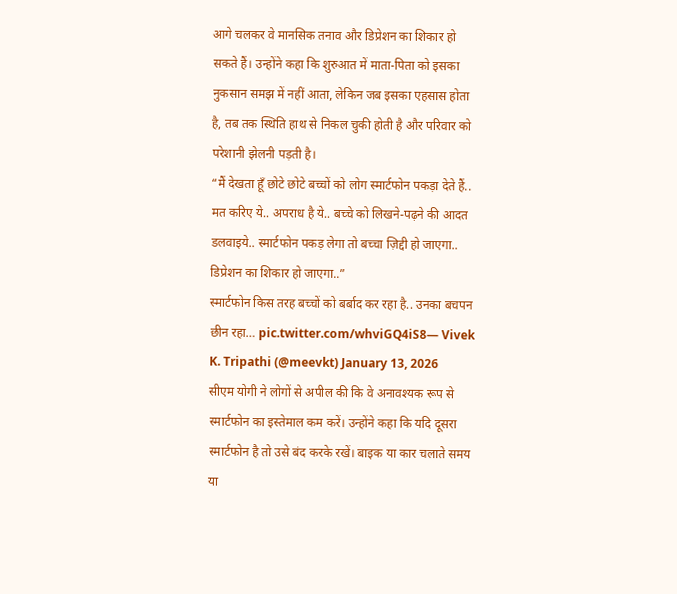आगे चलकर वे मानसिक तनाव और डिप्रेशन का शिकार हो सकते हैं। उन्होंने कहा कि शुरुआत में माता-पिता को इसका नुकसान समझ में नहीं आता, लेकिन जब इसका एहसास होता है, तब तक स्थिति हाथ से निकल चुकी होती है और परिवार को परेशानी झेलनी पड़ती है।
“मैं देखता हूँ छोटे छोटे बच्चों को लोग स्मार्टफोन पकड़ा देते हैं.. मत करिए ये.. अपराध है ये.. बच्चे को लिखने-पढ़ने की आदत डलवाइये.. स्मार्टफोन पकड़ लेगा तो बच्चा ज़िद्दी हो जाएगा.. डिप्रेशन का शिकार हो जाएगा..”
स्मार्टफोन किस तरह बच्चों को बर्बाद कर रहा है.. उनका बचपन छीन रहा… pic.twitter.com/whviGQ4iS8— Vivek K. Tripathi (@meevkt) January 13, 2026
सीएम योगी ने लोगों से अपील की कि वे अनावश्यक रूप से स्मार्टफोन का इस्तेमाल कम करें। उन्होंने कहा कि यदि दूसरा स्मार्टफोन है तो उसे बंद करके रखें। बाइक या कार चलाते समय या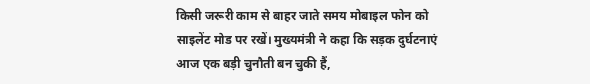किसी जरूरी काम से बाहर जाते समय मोबाइल फोन को साइलेंट मोड पर रखें। मुख्यमंत्री ने कहा कि सड़क दुर्घटनाएं आज एक बड़ी चुनौती बन चुकी हैं,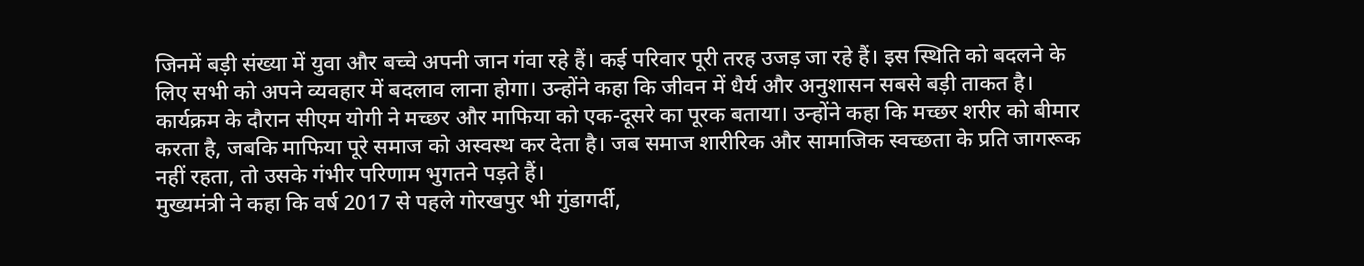जिनमें बड़ी संख्या में युवा और बच्चे अपनी जान गंवा रहे हैं। कई परिवार पूरी तरह उजड़ जा रहे हैं। इस स्थिति को बदलने के लिए सभी को अपने व्यवहार में बदलाव लाना होगा। उन्होंने कहा कि जीवन में धैर्य और अनुशासन सबसे बड़ी ताकत है।
कार्यक्रम के दौरान सीएम योगी ने मच्छर और माफिया को एक-दूसरे का पूरक बताया। उन्होंने कहा कि मच्छर शरीर को बीमार करता है, जबकि माफिया पूरे समाज को अस्वस्थ कर देता है। जब समाज शारीरिक और सामाजिक स्वच्छता के प्रति जागरूक नहीं रहता, तो उसके गंभीर परिणाम भुगतने पड़ते हैं।
मुख्यमंत्री ने कहा कि वर्ष 2017 से पहले गोरखपुर भी गुंडागर्दी,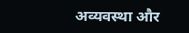अव्यवस्था और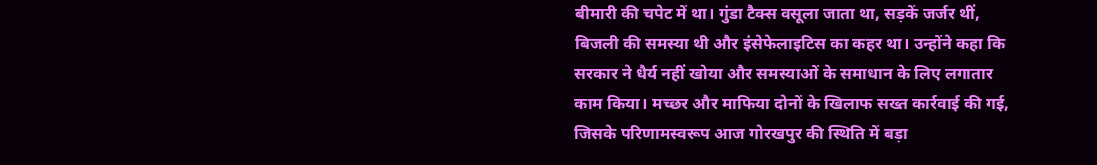बीमारी की चपेट में था। गुंडा टैक्स वसूला जाता था, सड़कें जर्जर थीं, बिजली की समस्या थी और इंसेफेलाइटिस का कहर था। उन्होंने कहा कि सरकार ने धैर्य नहीं खोया और समस्याओं के समाधान के लिए लगातार काम किया। मच्छर और माफिया दोनों के खिलाफ सख्त कार्रवाई की गई, जिसके परिणामस्वरूप आज गोरखपुर की स्थिति में बड़ा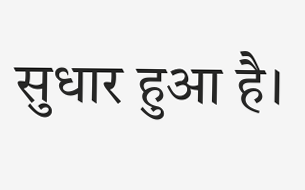सुधार हुआ है।